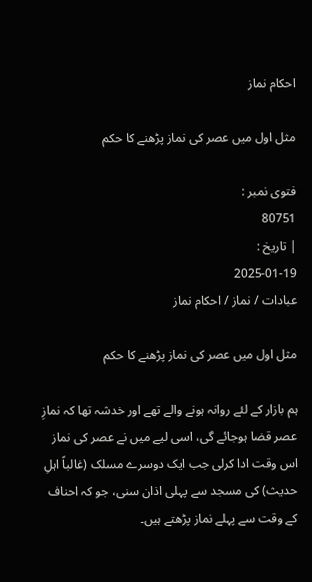احکام نماز

مثل اول میں عصر کی نماز پڑھنے کا حکم

فتوی نمبر :
80751
| تاریخ :
2025-01-19
عبادات / نماز / احکام نماز

مثل اول میں عصر کی نماز پڑھنے کا حکم

ہم بازار کے لئے روانہ ہونے والے تھے اور خدشہ تھا کہ نمازِ عصر قضا ہوجائے گی، اسی لیے میں نے عصر کی نماز اس وقت ادا کرلی جب ایک دوسرے مسلک (غالباً اہلِ حدیث) کی مسجد سے پہلی اذان سنی، جو کہ احناف کے وقت سے پہلے نماز پڑھتے ہیں۔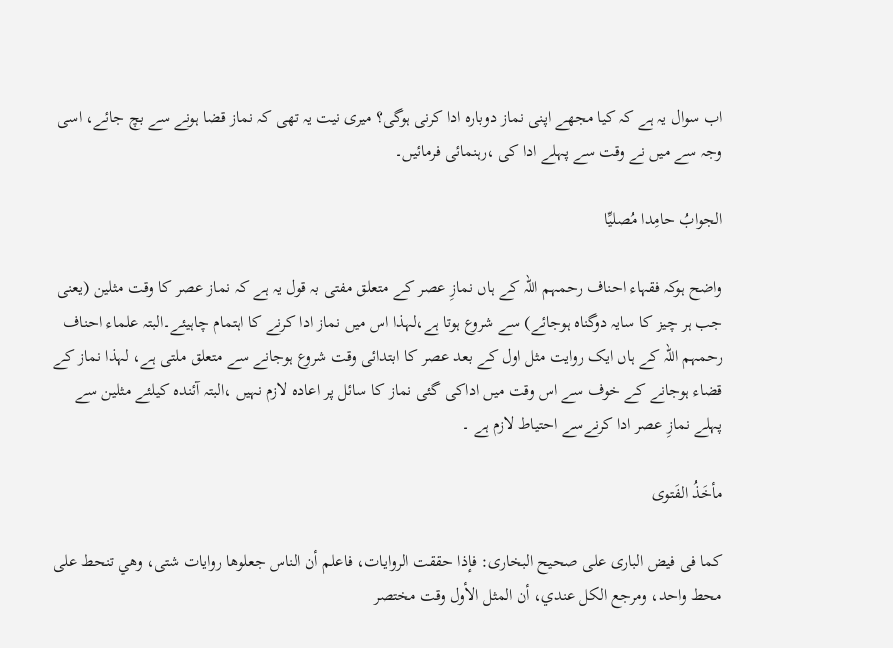اب سوال یہ ہے کہ کیا مجھے اپنی نماز دوبارہ ادا کرنی ہوگی؟ میری نیت یہ تھی کہ نماز قضا ہونے سے بچ جائے، اسی وجہ سے میں نے وقت سے پہلے ادا کی ،رہنمائی فرمائیں۔

الجوابُ حامِدا مُصلیِّا

واضح ہوکہ فقہاء احناف رحمہم اللہ کے ہاں نمازِ عصر کے متعلق مفتی بہ قول یہ ہے کہ نماز عصر کا وقت مثلین (یعنی جب ہر چیز کا سایہ دوگناہ ہوجائے) سے شروع ہوتا ہے،لہذا اس میں نماز ادا کرنے کا اہتمام چاہیئے۔البتہ علماء احناف رحمہم اللہ کے ہاں ایک روایت مثل اول کے بعد عصر کا ابتدائی وقت شروع ہوجانے سے متعلق ملتی ہے، لہذا نماز کے قضاء ہوجانے کے خوف سے اس وقت میں اداکی گئی نماز کا سائل پر اعادہ لازم نہیں ،البتہ آئندہ کیلئے مثلین سے پہلے نمازِ عصر ادا کرنےسے احتیاط لازم ہے ۔

مأخَذُ الفَتوی

کما فی فیض الباری علی صحیح البخاری: فإذا حققت الروايات، فاعلم أن الناس جعلوها روايات شتى، وهي تنحط على محط واحد، ومرجع الكل عندي، أن المثل الأول وقت مختصر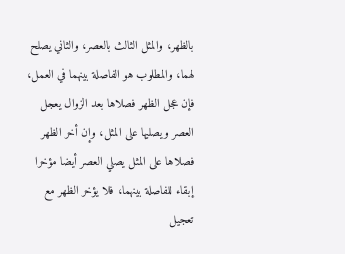بالظهر، والمثل الثالث بالعصر، والثاني يصلح لهما، والمطلوب هو الفاصلة بينهما في العمل، فإن عجل الظهر فصلاها بعد الزوال يعجل العصر ويصليها على المثل، وإن أخر الظهر فصلاها على المثل يصلي العصر أيضا مؤخرا إبقاء للفاصلة بينهما، فلا يؤخر الظهر مع تعجيل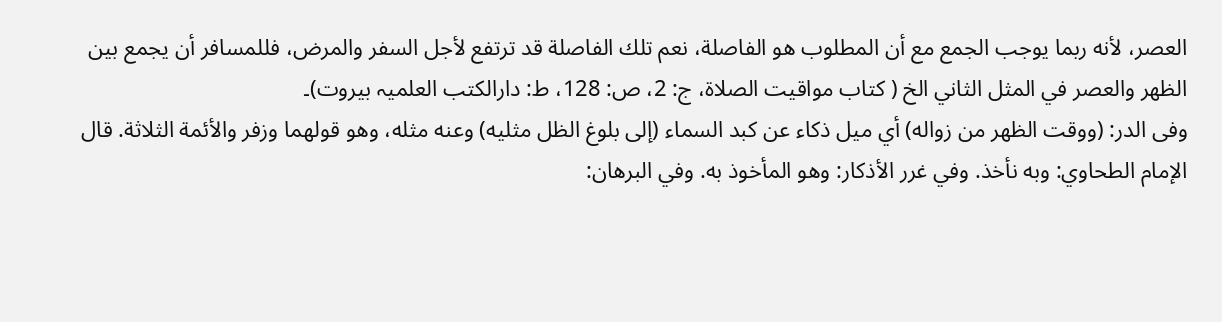العصر، لأنه ربما يوجب الجمع مع أن المطلوب هو الفاصلة، نعم تلك الفاصلة قد ترتفع لأجل السفر والمرض، فللمسافر أن يجمع بين الظهر والعصر في المثل الثاني الخ ( کتاب مواقیت الصلاۃ، ج: 2، ص: 128، ط: دارالکتب العلمیہ بیروت)۔
وفی الدر: (ووقت الظهر من زواله) أي ميل ذكاء عن كبد السماء (إلى بلوغ الظل مثليه) وعنه مثله، وهو قولهما وزفر والأئمة الثلاثة. قال الإمام الطحاوي: وبه نأخذ. وفي غرر الأذكار: وهو المأخوذ به. وفي البرهان: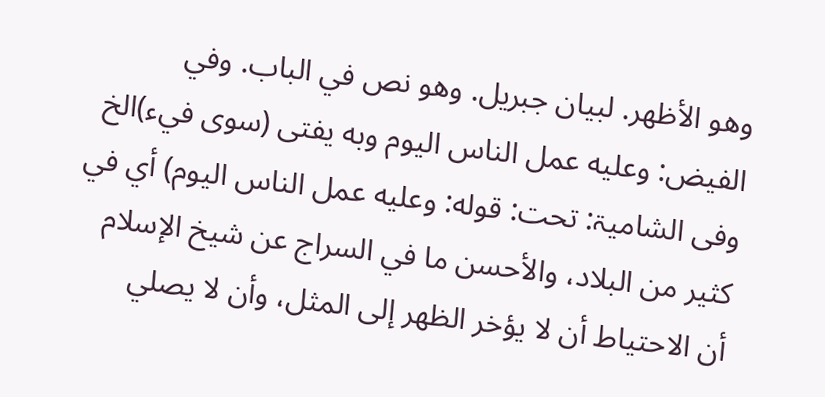وهو الأظهر. لبيان جبريل. وهو نص في الباب. وفي الفيض: وعليه عمل الناس اليوم وبه يفتى (سوى فيء)الخ
وفی الشامیۃ: تحت: قوله: وعليه عمل الناس اليوم) أي في كثير من البلاد، والأحسن ما في السراج عن شيخ الإسلام أن الاحتياط أن لا يؤخر الظهر إلى المثل، وأن لا يصلي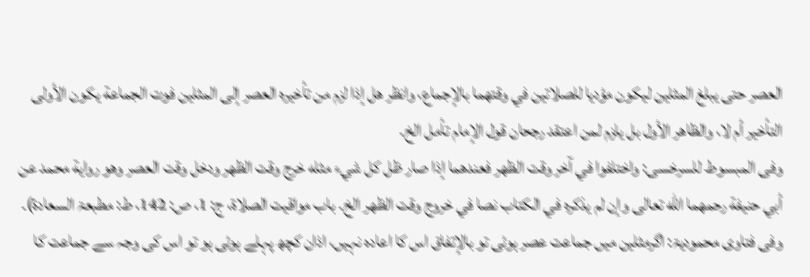العصر حتى يبلغ المثلين ليكون مؤديا للصلاتين في وقتهما بالإجماع، وانظر هل إذا لزم من تأخيره العصر إلى المثلين فوت الجماعة يكون الأولى التأخير أم لا، والظاهر الأول بل يلزم لمن اعتقد رجحان قول الإمام تأمل الخ۔
وفی المبسوط للسرخسی: واختلفوا في آخر وقت الظهر فعندهما إذا صار ظل كل شيء مثله خرج وقت الظهر ودخل وقت العصر ‌وهو ‌رواية ‌محمد عن أبي حنيفة رحمهما الله تعالى وإن لم يذكره في الكتاب نصا في خروج وقت الظهر الخ۔ باب مواقیت الصلاۃ، ج: 1، ص: 142، ط: مطبعۃ السعادۃ)۔
وفی فتاوی محمودیۃ: اگرمثلین میں جماعت عصر ہوئی تو بالإتفاق اس کا اعادہ نہیں، اذان کچھ پہلے ہوئی ہو تو اس کی وجہ سے جماعت کا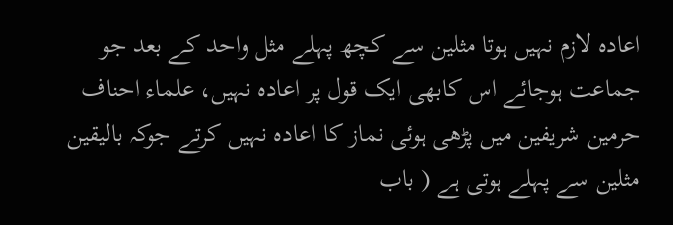اعادہ لازم نہیں ہوتا مثلین سے کچھ پہلے مثل واحد کے بعد جو جماعت ہوجائے اس کابھی ایک قول پر اعادہ نہیں، علماء احناف حرمین شریفین میں پڑھی ہوئی نماز کا اعادہ نہیں کرتے جوکہ بالیقین مثلین سے پہلے ہوتی ہے ( باب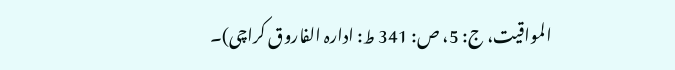المواقیت، ج: 5، ص: 341 ط: ادارہ الفاروق کراچی)۔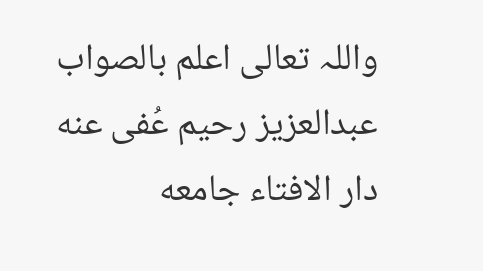واللہ تعالی اعلم بالصواب
عبدالعزیز رحیم عُفی عنه
دار الافتاء جامعه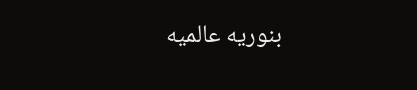بنوریه عالمیه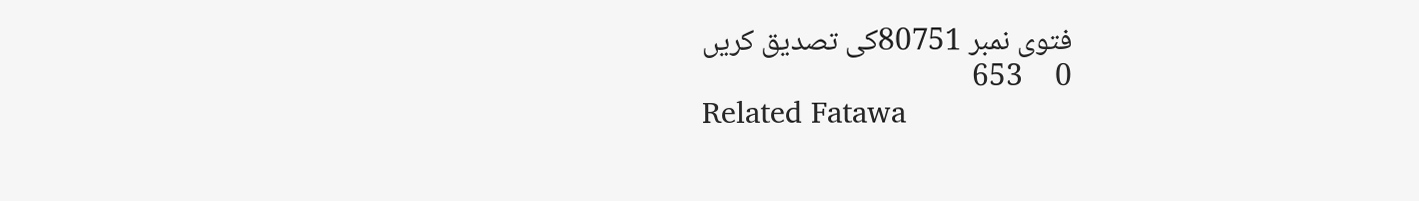فتوی نمبر 80751کی تصدیق کریں
0     653
Related Fatawa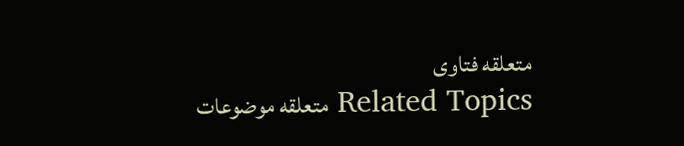متعلقه فتاوی
Related Topics متعلقه موضوعات